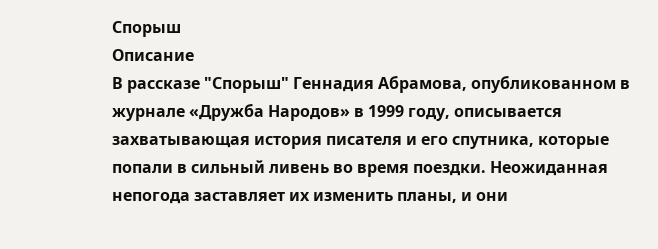Спорыш
Описание
В рассказе "Спорыш" Геннадия Абрамова, опубликованном в журнале «Дружба Народов» в 1999 году, описывается захватывающая история писателя и его спутника, которые попали в сильный ливень во время поездки. Неожиданная непогода заставляет их изменить планы, и они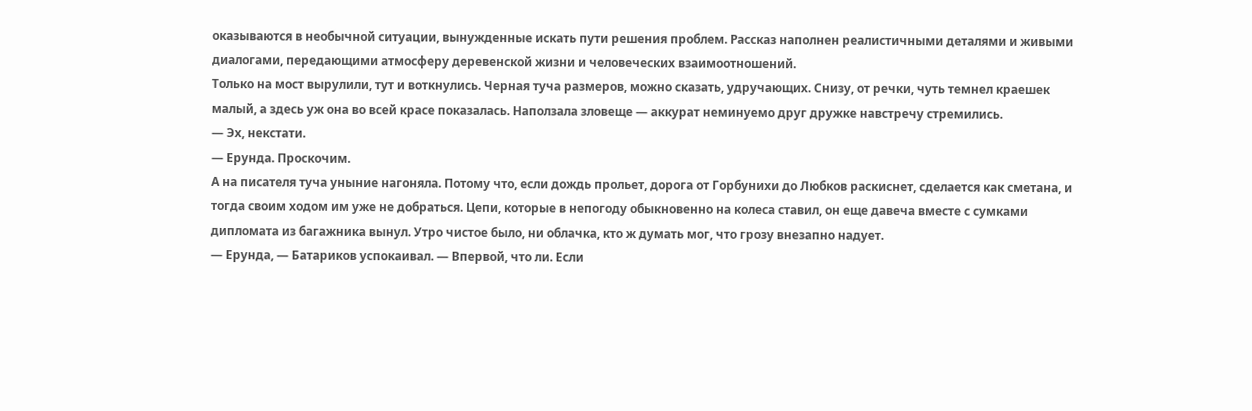оказываются в необычной ситуации, вынужденные искать пути решения проблем. Рассказ наполнен реалистичными деталями и живыми диалогами, передающими атмосферу деревенской жизни и человеческих взаимоотношений.
Только на мост вырулили, тут и воткнулись. Черная туча размеров, можно сказать, удручающих. Снизу, от речки, чуть темнел краешек малый, а здесь уж она во всей красе показалась. Наползала зловеще — аккурат неминуемо друг дружке навстречу стремились.
— Эх, некстати.
— Ерунда. Проскочим.
А на писателя туча уныние нагоняла. Потому что, если дождь прольет, дорога от Горбунихи до Любков раскиснет, сделается как сметана, и тогда своим ходом им уже не добраться. Цепи, которые в непогоду обыкновенно на колеса ставил, он еще давеча вместе с сумками дипломата из багажника вынул. Утро чистое было, ни облачка, кто ж думать мог, что грозу внезапно надует.
— Ерунда, — Батариков успокаивал. — Впервой, что ли. Если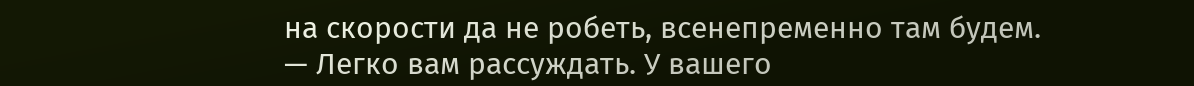на скорости да не робеть, всенепременно там будем.
— Легко вам рассуждать. У вашего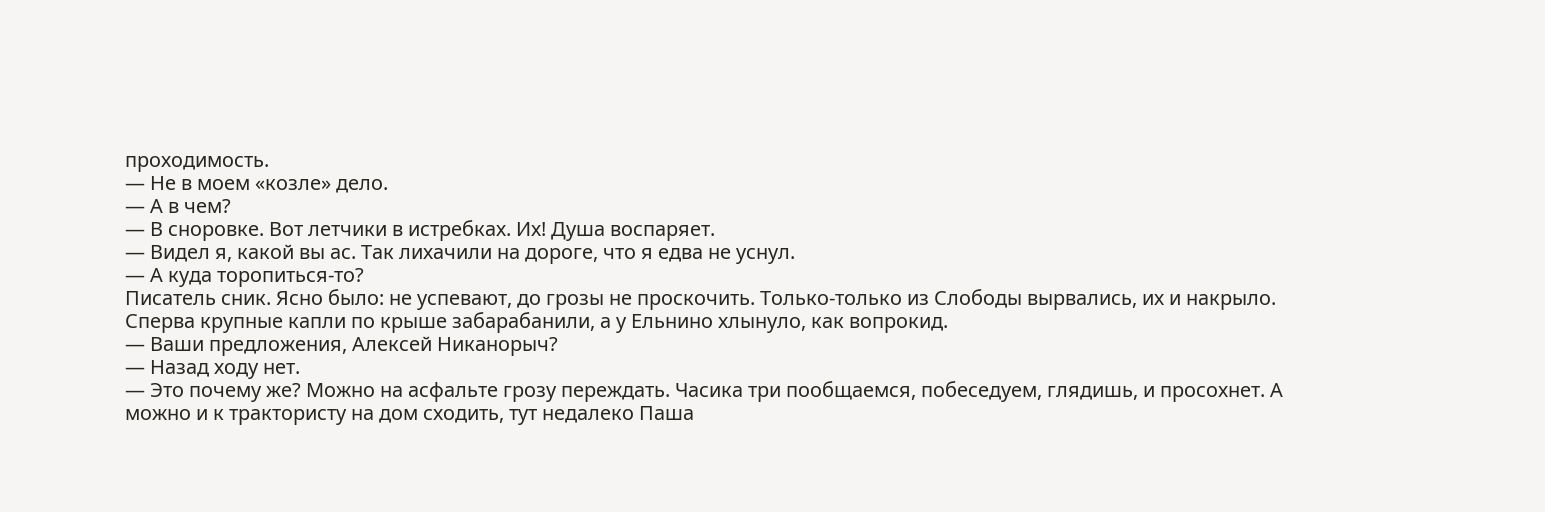проходимость.
— Не в моем «козле» дело.
— А в чем?
— В сноровке. Вот летчики в истребках. Их! Душа воспаряет.
— Видел я, какой вы ас. Так лихачили на дороге, что я едва не уснул.
— А куда торопиться-то?
Писатель сник. Ясно было: не успевают, до грозы не проскочить. Только-только из Слободы вырвались, их и накрыло. Сперва крупные капли по крыше забарабанили, а у Ельнино хлынуло, как вопрокид.
— Ваши предложения, Алексей Никанорыч?
— Назад ходу нет.
— Это почему же? Можно на асфальте грозу переждать. Часика три пообщаемся, побеседуем, глядишь, и просохнет. А можно и к трактористу на дом сходить, тут недалеко Паша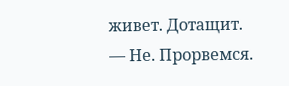живет. Дотащит.
— Не. Прорвемся.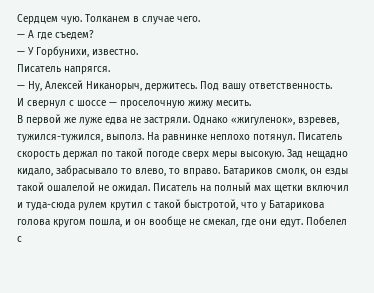Сердцем чую. Толканем в случае чего.
— А где съедем?
— У Горбунихи, известно.
Писатель напрягся.
— Ну, Алексей Никанорыч, держитесь. Под вашу ответственность.
И свернул с шоссе — проселочную жижу месить.
В первой же луже едва не застряли. Однако «жигуленок», взревев, тужился-тужился, выполз. На равнинке неплохо потянул. Писатель скорость держал по такой погоде сверх меры высокую. Зад нещадно кидало, забрасывало то влево, то вправо. Батариков смолк, он езды такой ошалелой не ожидал. Писатель на полный мах щетки включил и туда-сюда рулем крутил с такой быстротой, что у Батарикова голова кругом пошла, и он вообще не смекал, где они едут. Побелел с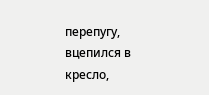перепугу, вцепился в кресло,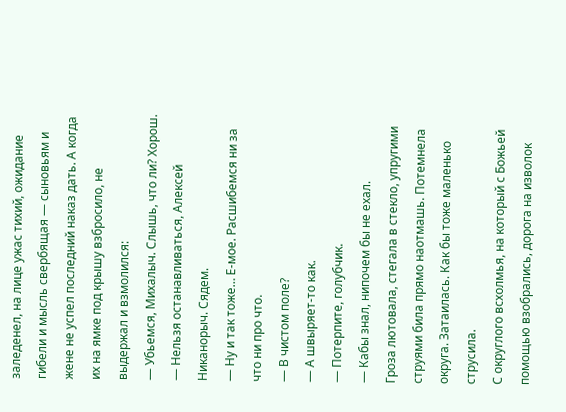заледенел, на лице ужас тихий, ожидание гибели и мысль свербящая — сыновьям и жене не успел последний наказ дать. А когда их на ямке под крышу взбросило, не выдержал и взмолился:
— Убьемся, Михалыч. Слышь, что ли? Хорош.
— Нельзя останавливаться, Алексей Никанорыч. Сядем.
— Ну и так тоже… Е-мое. Расшибемся ни за что ни про что.
— В чистом поле?
— А швыряет-то как.
— Потерпите, голубчик.
— Кабы знал, нипочем бы не ехал.
Гроза лютовала, стегала в стекло, упругими струями била прямо наотмашь. Потемнела округа. Затаилась. Как бы тоже маленько струсила.
С округлого всхолмья, на который с Божьей помощью взобрались, дорога на изволок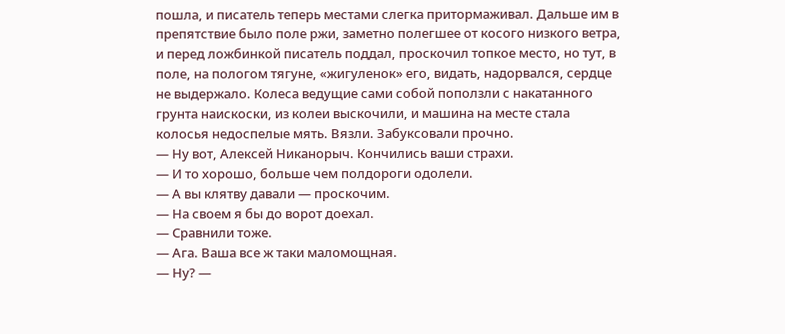пошла, и писатель теперь местами слегка притормаживал. Дальше им в препятствие было поле ржи, заметно полегшее от косого низкого ветра, и перед ложбинкой писатель поддал, проскочил топкое место, но тут, в поле, на пологом тягуне, «жигуленок» его, видать, надорвался, сердце не выдержало. Колеса ведущие сами собой поползли с накатанного грунта наискоски, из колеи выскочили, и машина на месте стала колосья недоспелые мять. Вязли. Забуксовали прочно.
— Ну вот, Алексей Никанорыч. Кончились ваши страхи.
— И то хорошо, больше чем полдороги одолели.
— А вы клятву давали — проскочим.
— На своем я бы до ворот доехал.
— Сравнили тоже.
— Ага. Ваша все ж таки маломощная.
— Ну? —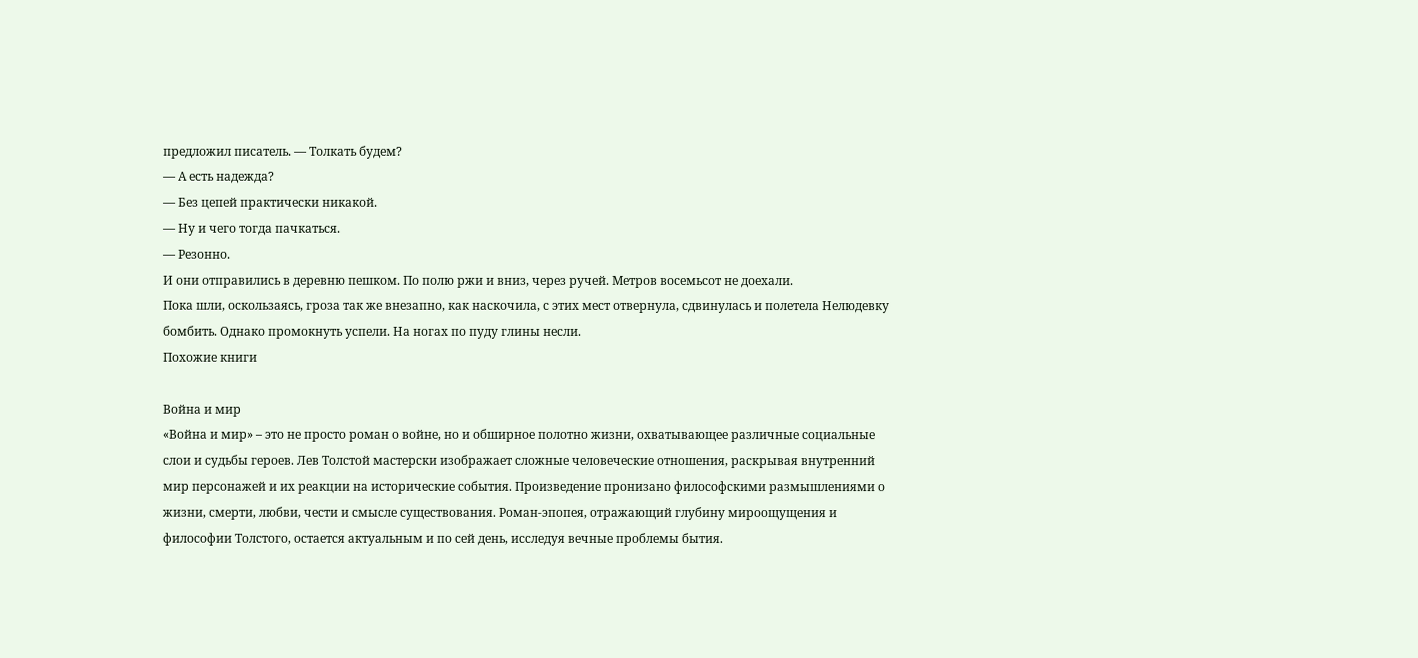предложил писатель. — Толкать будем?
— А есть надежда?
— Без цепей практически никакой.
— Ну и чего тогда пачкаться.
— Резонно.
И они отправились в деревню пешком. По полю ржи и вниз, через ручей. Метров восемьсот не доехали.
Пока шли, оскользаясь, гроза так же внезапно, как наскочила, с этих мест отвернула, сдвинулась и полетела Нелюдевку бомбить. Однако промокнуть успели. На ногах по пуду глины несли.
Похожие книги

Война и мир
«Война и мир» – это не просто роман о войне, но и обширное полотно жизни, охватывающее различные социальные слои и судьбы героев. Лев Толстой мастерски изображает сложные человеческие отношения, раскрывая внутренний мир персонажей и их реакции на исторические события. Произведение пронизано философскими размышлениями о жизни, смерти, любви, чести и смысле существования. Роман-эпопея, отражающий глубину мироощущения и философии Толстого, остается актуальным и по сей день, исследуя вечные проблемы бытия.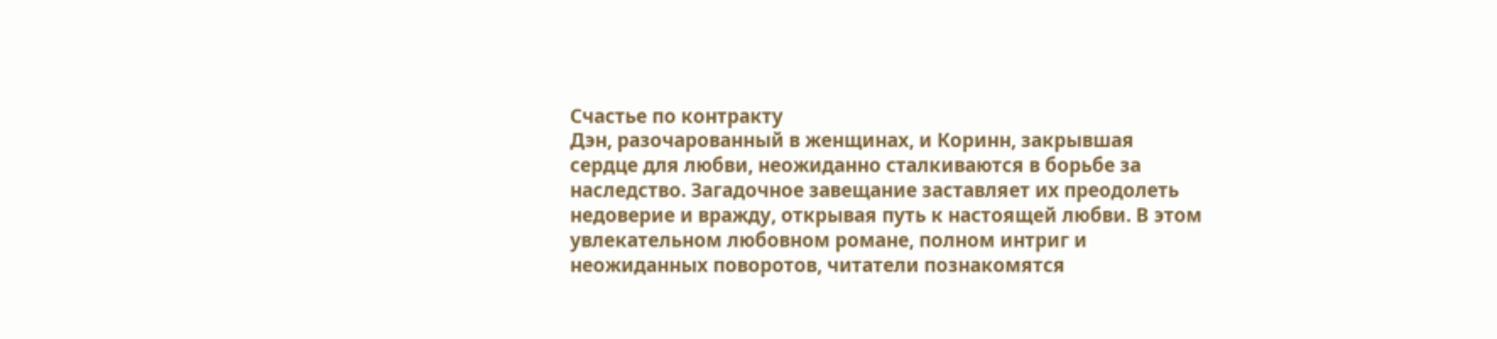Счастье по контракту
Дэн, разочарованный в женщинах, и Коринн, закрывшая сердце для любви, неожиданно сталкиваются в борьбе за наследство. Загадочное завещание заставляет их преодолеть недоверие и вражду, открывая путь к настоящей любви. В этом увлекательном любовном романе, полном интриг и неожиданных поворотов, читатели познакомятся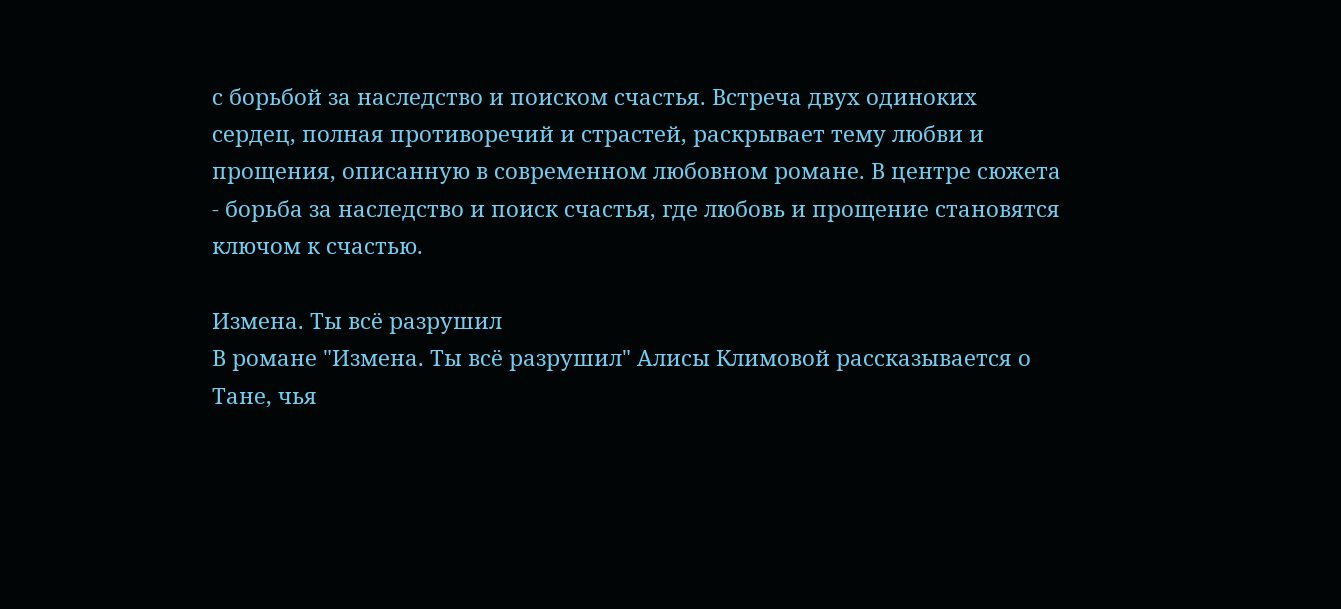с борьбой за наследство и поиском счастья. Встреча двух одиноких сердец, полная противоречий и страстей, раскрывает тему любви и прощения, описанную в современном любовном романе. В центре сюжета - борьба за наследство и поиск счастья, где любовь и прощение становятся ключом к счастью.

Измена. Ты всё разрушил
В романе "Измена. Ты всё разрушил" Алисы Климовой рассказывается о Тане, чья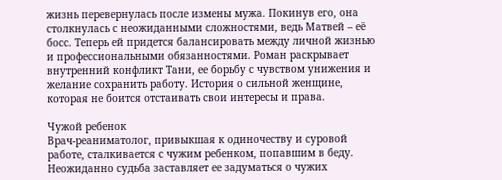жизнь перевернулась после измены мужа. Покинув его, она столкнулась с неожиданными сложностями, ведь Матвей – её босс. Теперь ей придется балансировать между личной жизнью и профессиональными обязанностями. Роман раскрывает внутренний конфликт Тани, ее борьбу с чувством унижения и желание сохранить работу. История о сильной женщине, которая не боится отстаивать свои интересы и права.

Чужой ребенок
Врач-реаниматолог, привыкшая к одиночеству и суровой работе, сталкивается с чужим ребенком, попавшим в беду. Неожиданно судьба заставляет ее задуматься о чужих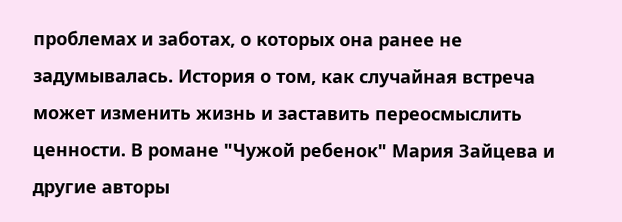проблемах и заботах, о которых она ранее не задумывалась. История о том, как случайная встреча может изменить жизнь и заставить переосмыслить ценности. В романе "Чужой ребенок" Мария Зайцева и другие авторы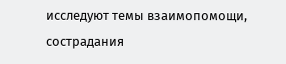исследуют темы взаимопомощи, сострадания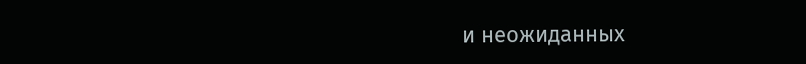и неожиданных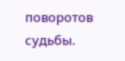поворотов судьбы.